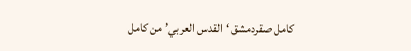كامل صقردمشق ‘القدس العربي’ من كامل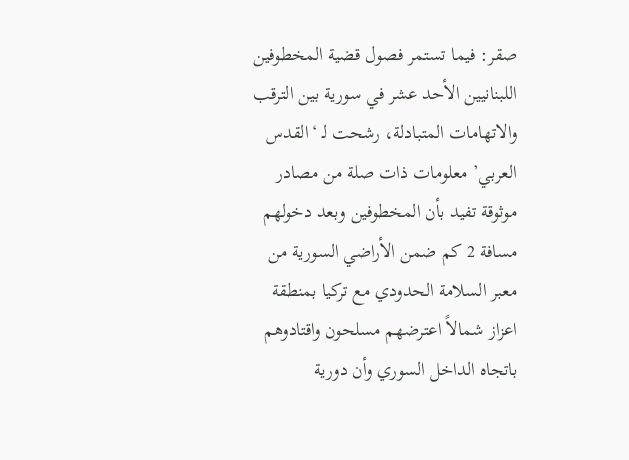صقر: فيما تستمر فصول قضية المخطوفين اللبنانيين الأحد عشر في سورية بين الترقب والاتهامات المتبادلة، رشحت لـ ‘القدس العربي’ معلومات ذات صلة من مصادر موثوقة تفيد بأن المخطوفين وبعد دخولهم مسافة 2 كم ضمن الأراضي السورية من معبر السلامة الحدودي مع تركيا بمنطقة اعزاز شمالاً اعترضهم مسلحون واقتادوهم باتجاه الداخل السوري وأن دورية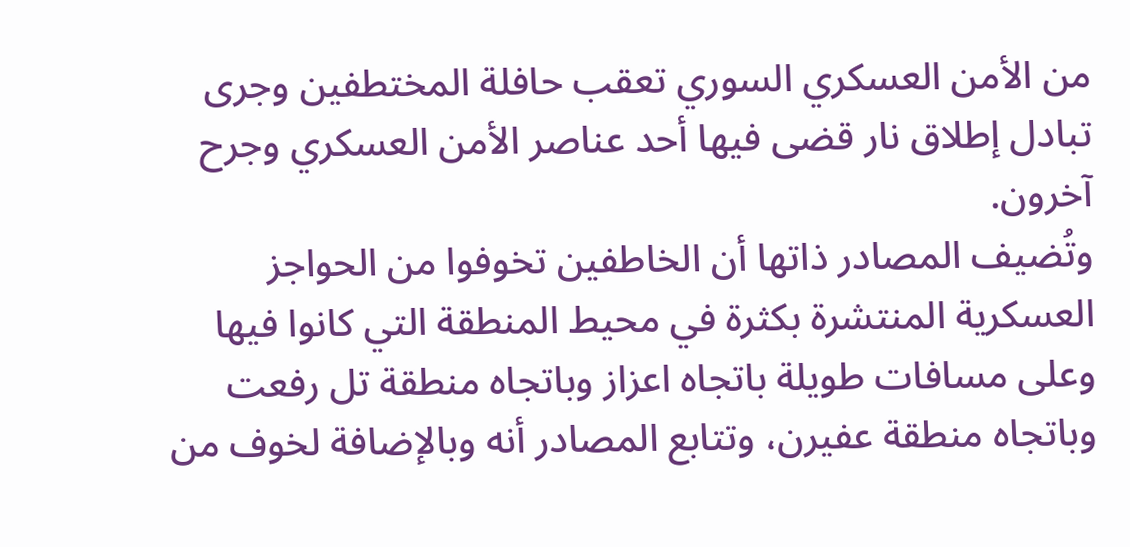من الأمن العسكري السوري تعقب حافلة المختطفين وجرى تبادل إطلاق نار قضى فيها أحد عناصر الأمن العسكري وجرح آخرون.
وتُضيف المصادر ذاتها أن الخاطفين تخوفوا من الحواجز العسكرية المنتشرة بكثرة في محيط المنطقة التي كانوا فيها وعلى مسافات طويلة باتجاه اعزاز وباتجاه منطقة تل رفعت وباتجاه منطقة عفيرن، وتتابع المصادر أنه وبالإضافة لخوف من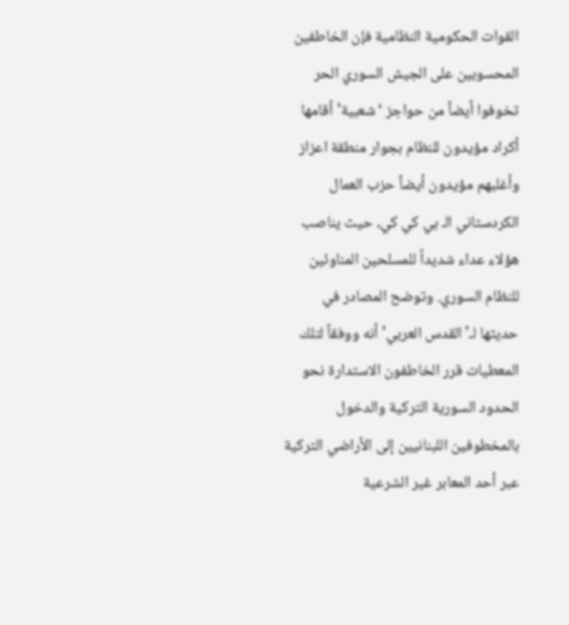القوات الحكومية النظامية فإن الخاطفين المحسوبين على الجيش السوري الحر تخوفوا أيضاً من حواجز ‘شعبية’ أقامها أكراد مؤيدون للنظام بجوار منطقة اعزاز وأغلبهم مؤيدون أيضاً حزب العمال الكردستاني الـ بي كي كي، حيث يناصب هؤلاء عداء شديداً للمسلحين المناوئين للنظام السوري. وتوضح المصادر في حديثها لـ’القدس العربي’ أنه ووفقاً لتلك المعطيات قرر الخاطفون الاستدارة نحو الحدود السورية التركية والدخول بالمخطوفين اللبنانيين إلى الأراضي التركية عبر أحد المعابر غير الشرعية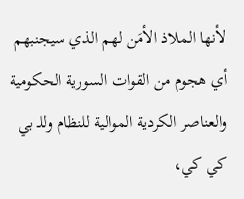لأنها الملاذ الأمَن لهم الذي سيجنبهم أي هجوم من القوات السورية الحكومية والعناصر الكردية الموالية للنظام وللـ بي كي كي،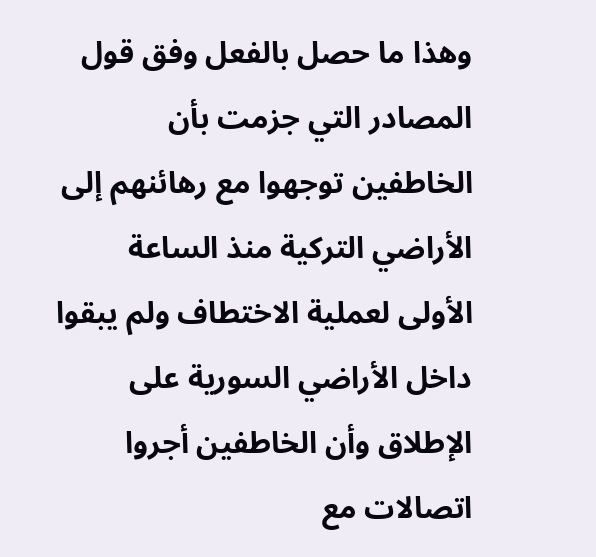وهذا ما حصل بالفعل وفق قول المصادر التي جزمت بأن الخاطفين توجهوا مع رهائنهم إلى الأراضي التركية منذ الساعة الأولى لعملية الاختطاف ولم يبقوا داخل الأراضي السورية على الإطلاق وأن الخاطفين أجروا اتصالات مع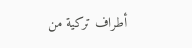أطراف تركية من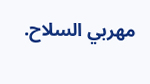مهربي السلاح.